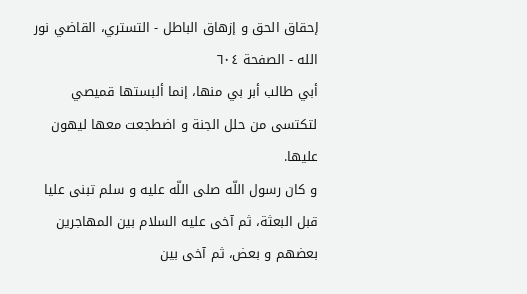إحقاق الحق و إزهاق الباطل - التستري، القاضي نور الله - الصفحة ٦٠٤
أبي طالب أبر بي منها، إنما ألبستها قميصي لتكتسى من حلل الجنة و اضطجعت معها ليهون عليها.
و كان رسول اللّه صلى اللّه عليه و سلم تبنى عليا قبل البعثة، ثم آخى عليه السلام بين المهاجرين بعضهم و بعض، ثم آخى بين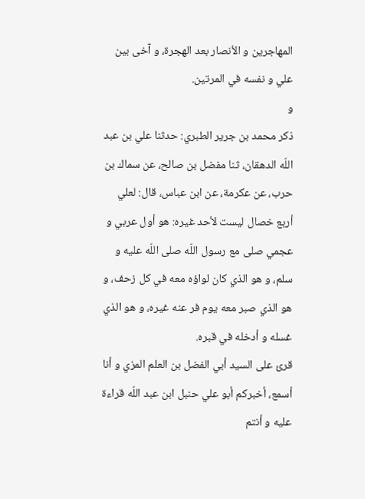المهاجرين و الأنصار بعد الهجرة، و آخى بين علي و نفسه في المرتين.
و
ذكر محمد بن جرير الطبري: حدثنا علي بن عبد اللّه الدهقان، ثنا مفضل بن صالح، عن سماك بن حرب، عن عكرمة، عن ابن عباس، قال: لعلي أربع خصال ليست لأحد غيره: هو أول عربي و عجمي صلى مع رسول اللّه صلى اللّه عليه و سلم، و هو الذي كان لواؤه معه في كل زحف، و هو الذي صبر معه يوم فر عنه غيره، و هو الذي غسله و أدخله في قبره.
قرئ على السيد أبي الفضل بن العلم المزي و أنا أسمع، أخبركم أبو علي حنبل ابن عبد اللّه قراءة عليه و أنتم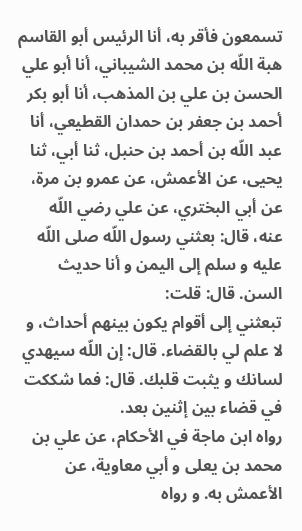تسمعون فأقر به، أنا الرئيس أبو القاسم هبة اللّه بن محمد الشيباني، أنا أبو علي الحسن بن علي بن المذهب، أنا أبو بكر أحمد بن جعفر بن حمدان القطيعي، أنا عبد اللّه بن أحمد بن حنبل، ثنا أبي، ثنا يحيى، عن الأعمش، عن عمرو بن مرة، عن أبي البختري، عن علي رضي اللّه عنه، قال: بعثني رسول اللّه صلى اللّه عليه و سلم إلى اليمن و أنا حديث السن. قال: قلت:
تبعثني إلى أقوام يكون بينهم أحداث، و لا علم لي بالقضاء. قال: إن اللّه سيهدي لسانك و يثبت قلبك. قال: فما شككت في قضاء بين إثنين بعد.
رواه ابن ماجة في الأحكام، عن علي بن محمد بن يعلى و أبي معاوية، عن الأعمش به. و رواه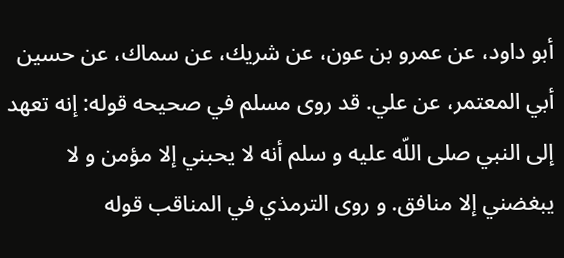أبو داود، عن عمرو بن عون، عن شريك، عن سماك، عن حسين أبي المعتمر، عن علي. قد روى مسلم في صحيحه قوله: إنه تعهد إلى النبي صلى اللّه عليه و سلم أنه لا يحبني إلا مؤمن و لا يبغضني إلا منافق. و روى الترمذي في المناقب قوله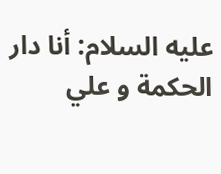عليه السلام: أنا دار الحكمة و علي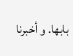بابها. و أخبرنا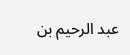عبد الرحيم بن